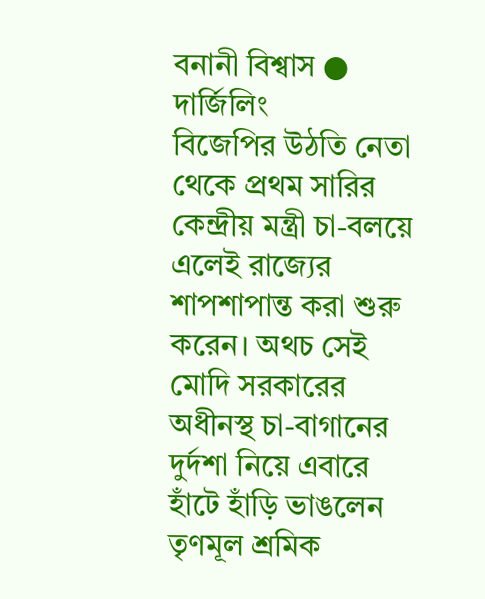বনানী বিশ্বাস ● দার্জিলিং
বিজেপির উঠতি নেতা থেকে প্রথম সারির কেন্দ্রীয় মন্ত্রী চা-বলয়ে এলেই রাজ্যের শাপশাপান্ত করা শুরু করেন। অথচ সেই মোদি সরকারের অধীনস্থ চা-বাগানের দুর্দশা নিয়ে এবারে হাঁটে হাঁড়ি ভাঙলেন তৃণমূল শ্রমিক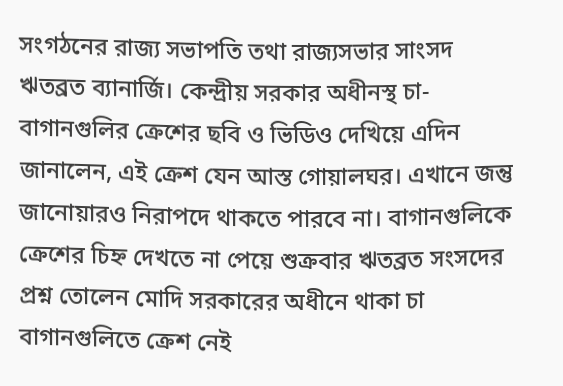সংগঠনের রাজ্য সভাপতি তথা রাজ্যসভার সাংসদ ঋতব্রত ব্যানার্জি। কেন্দ্রীয় সরকার অধীনস্থ চা-বাগানগুলির ক্রেশের ছবি ও ভিডিও দেখিয়ে এদিন জানালেন, এই ক্রেশ যেন আস্ত গোয়ালঘর। এখানে জন্তু জানোয়ারও নিরাপদে থাকতে পারবে না। বাগানগুলিকে ক্রেশের চিহ্ন দেখতে না পেয়ে শুক্রবার ঋতব্রত সংসদের প্রশ্ন তোলেন মোদি সরকারের অধীনে থাকা চা বাগানগুলিতে ক্রেশ নেই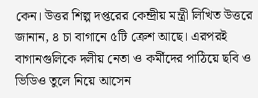কেন। উত্তর শিল্প দপ্তরের কেন্দ্রীয় মন্ত্রী লিখিত উত্তরে জানান, ৪ চা বাগানে ৫টি ক্রেশ আছে। এরপরই বাগানগুলিকে দলীয় নেতা ও কর্মীদের পাঠিয়ে ছবি ও ভিডিও তুলে নিয়ে আসেন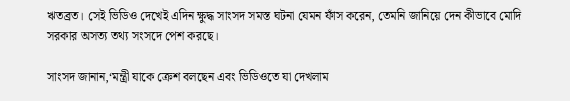ঋতব্রত। সেই ভিডিও দেখেই এদিন ক্ষুদ্ধ সাংসদ সমস্ত ঘটনা যেমন ফাঁস করেন, তেমনি জানিয়ে দেন কীভাবে মোদি সরকার অসত্য তথ্য সংসদে পেশ করছে।

সাংসদ জানান,‘মন্ত্রী যাকে ক্রেশ বলছেন এবং ভিডিওতে যা দেখলাম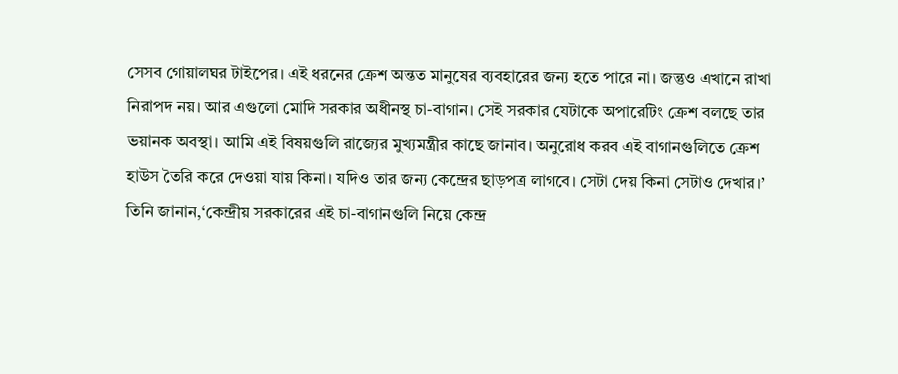সেসব গোয়ালঘর টাইপের। এই ধরনের ক্রেশ অন্তত মানুষের ব্যবহারের জন্য হতে পারে না। জন্তুও এখানে রাখা নিরাপদ নয়। আর এগুলো মোদি সরকার অধীনস্থ চা-বাগান। সেই সরকার যেটাকে অপারেটিং ক্রেশ বলছে তার ভয়ানক অবস্থা। আমি এই বিষয়গুলি রাজ্যের মুখ্যমন্ত্রীর কাছে জানাব। অনুরোধ করব এই বাগানগুলিতে ক্রেশ হাউস তৈরি করে দেওয়া যায় কিনা। যদিও তার জন্য কেন্দ্রের ছাড়পত্র লাগবে। সেটা দেয় কিনা সেটাও দেখার।’ তিনি জানান,‘কেন্দ্রীয় সরকারের এই চা-বাগানগুলি নিয়ে কেন্দ্র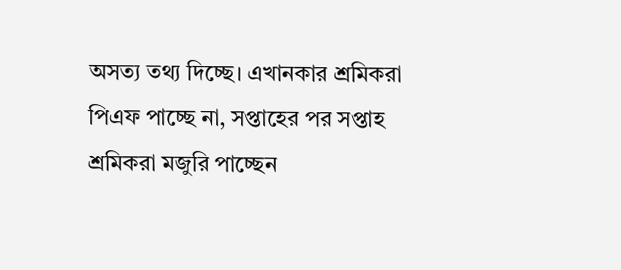অসত্য তথ্য দিচ্ছে। এখানকার শ্রমিকরা পিএফ পাচ্ছে না, সপ্তাহের পর সপ্তাহ শ্রমিকরা মজুরি পাচ্ছেন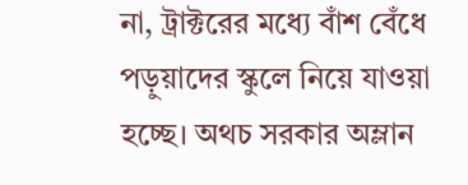না, ট্রাক্টরের মধ্যে বাঁশ বেঁধে পড়ুয়াদের স্কুলে নিয়ে যাওয়া হচ্ছে। অথচ সরকার অম্লান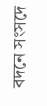বদনে সংসদে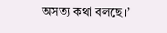অসত্য কথা বলছে।’